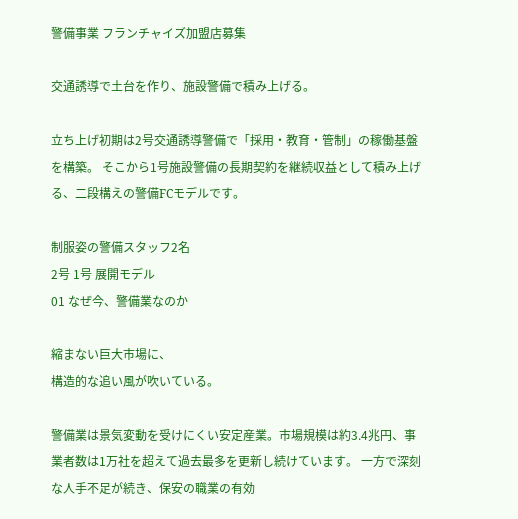警備事業 フランチャイズ加盟店募集

交通誘導で土台を作り、施設警備で積み上げる。

立ち上げ初期は2号交通誘導警備で「採用・教育・管制」の稼働基盤を構築。 そこから1号施設警備の長期契約を継続収益として積み上げる、二段構えの警備FCモデルです。

制服姿の警備スタッフ2名
2号 1号 展開モデル
01 なぜ今、警備業なのか

縮まない巨大市場に、
構造的な追い風が吹いている。

警備業は景気変動を受けにくい安定産業。市場規模は約3.4兆円、事業者数は1万社を超えて過去最多を更新し続けています。 一方で深刻な人手不足が続き、保安の職業の有効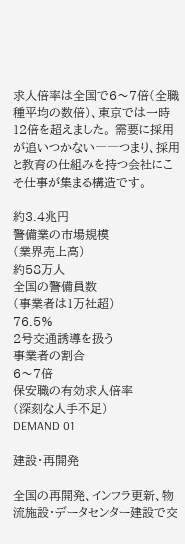求人倍率は全国で6〜7倍(全職種平均の数倍)、東京では一時12倍を超えました。 需要に採用が追いつかない――つまり、採用と教育の仕組みを持つ会社にこそ仕事が集まる構造です。

約3.4兆円
警備業の市場規模
(業界売上高)
約58万人
全国の警備員数
(事業者は1万社超)
76.5%
2号交通誘導を扱う
事業者の割合
6〜7倍
保安職の有効求人倍率
(深刻な人手不足)
DEMAND 01

建設・再開発

全国の再開発、インフラ更新、物流施設・データセンター建設で交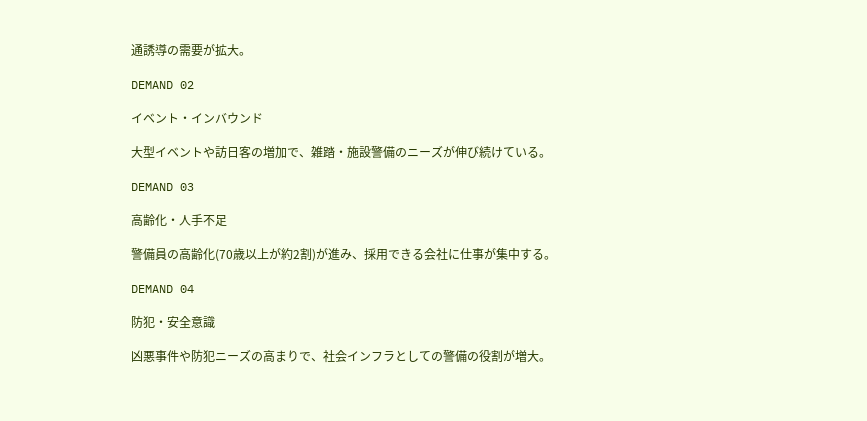通誘導の需要が拡大。

DEMAND 02

イベント・インバウンド

大型イベントや訪日客の増加で、雑踏・施設警備のニーズが伸び続けている。

DEMAND 03

高齢化・人手不足

警備員の高齢化(70歳以上が約2割)が進み、採用できる会社に仕事が集中する。

DEMAND 04

防犯・安全意識

凶悪事件や防犯ニーズの高まりで、社会インフラとしての警備の役割が増大。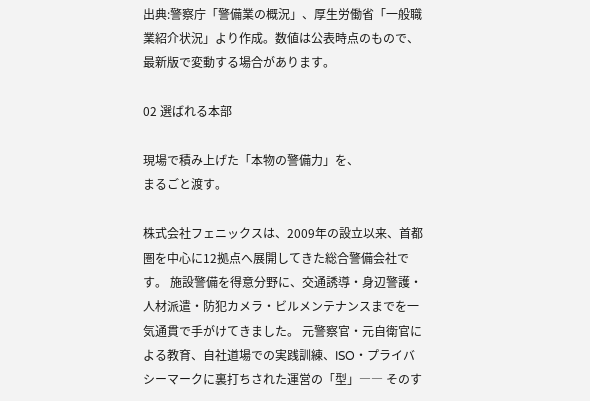出典:警察庁「警備業の概況」、厚生労働省「一般職業紹介状況」より作成。数値は公表時点のもので、最新版で変動する場合があります。

02 選ばれる本部

現場で積み上げた「本物の警備力」を、
まるごと渡す。

株式会社フェニックスは、2009年の設立以来、首都圏を中心に12拠点へ展開してきた総合警備会社です。 施設警備を得意分野に、交通誘導・身辺警護・人材派遣・防犯カメラ・ビルメンテナンスまでを一気通貫で手がけてきました。 元警察官・元自衛官による教育、自社道場での実践訓練、ISO・プライバシーマークに裏打ちされた運営の「型」―― そのす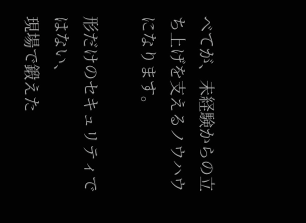べてが、未経験からの立ち上げを支えるノウハウになります。

形だけのセキュリティではない、
現場で鍛えた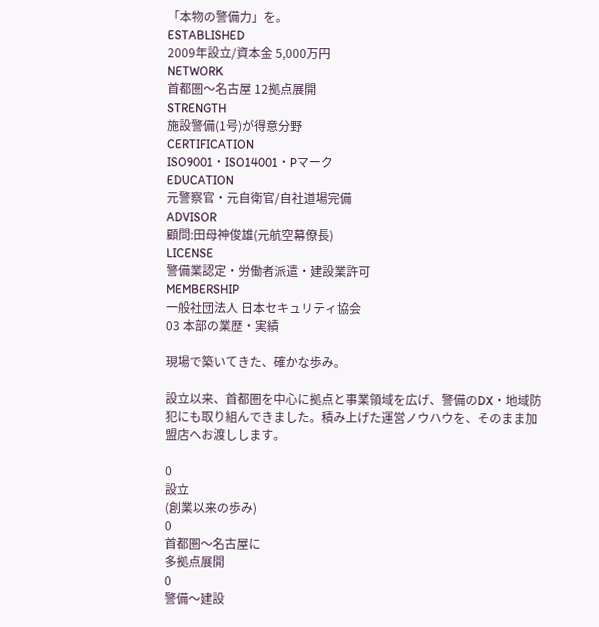「本物の警備力」を。
ESTABLISHED
2009年設立/資本金 5,000万円
NETWORK
首都圏〜名古屋 12拠点展開
STRENGTH
施設警備(1号)が得意分野
CERTIFICATION
ISO9001・ISO14001・Pマーク
EDUCATION
元警察官・元自衛官/自社道場完備
ADVISOR
顧問:田母神俊雄(元航空幕僚長)
LICENSE
警備業認定・労働者派遣・建設業許可
MEMBERSHIP
一般社団法人 日本セキュリティ協会
03 本部の業歴・実績

現場で築いてきた、確かな歩み。

設立以来、首都圏を中心に拠点と事業領域を広げ、警備のDX・地域防犯にも取り組んできました。積み上げた運営ノウハウを、そのまま加盟店へお渡しします。

0
設立
(創業以来の歩み)
0
首都圏〜名古屋に
多拠点展開
0
警備〜建設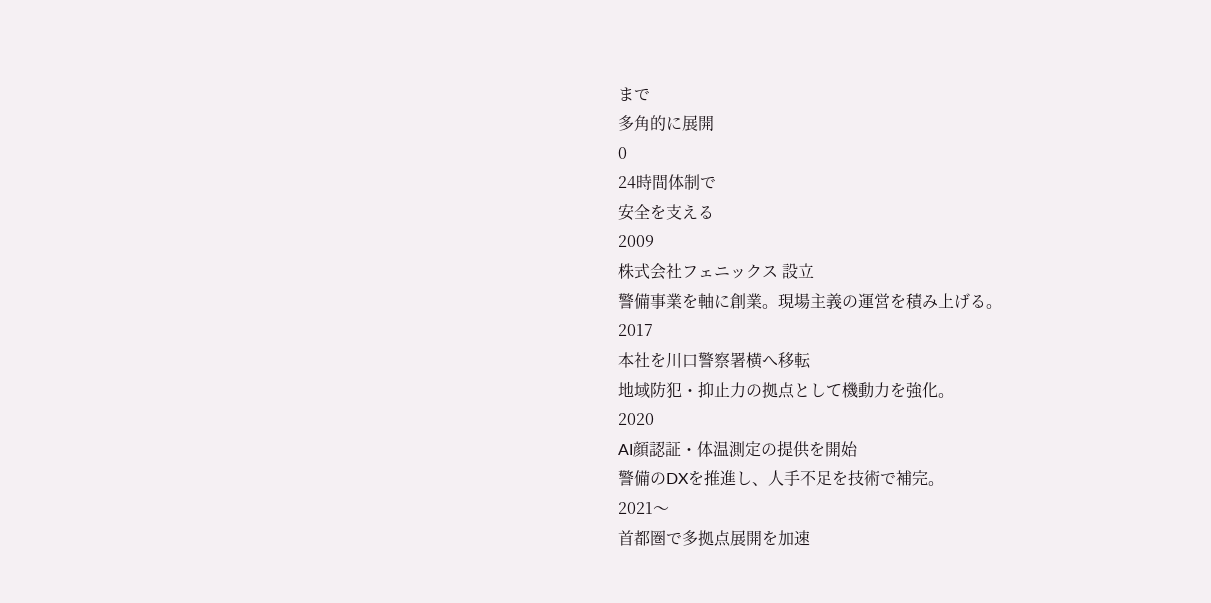まで
多角的に展開
0
24時間体制で
安全を支える
2009
株式会社フェニックス 設立
警備事業を軸に創業。現場主義の運営を積み上げる。
2017
本社を川口警察署横へ移転
地域防犯・抑止力の拠点として機動力を強化。
2020
AI顔認証・体温測定の提供を開始
警備のDXを推進し、人手不足を技術で補完。
2021〜
首都圏で多拠点展開を加速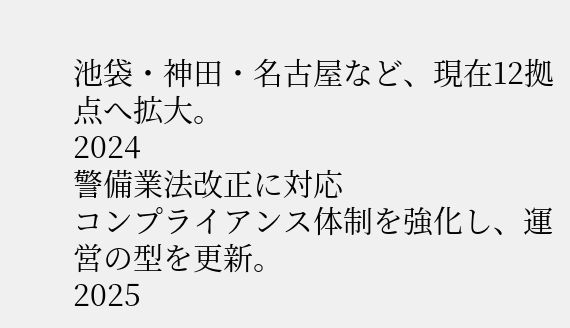池袋・神田・名古屋など、現在12拠点へ拡大。
2024
警備業法改正に対応
コンプライアンス体制を強化し、運営の型を更新。
2025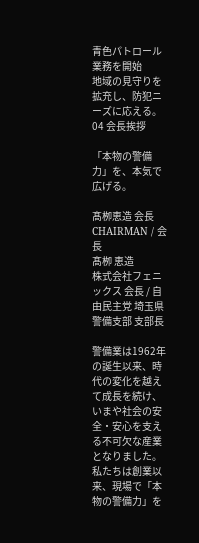青色パトロール業務を開始
地域の見守りを拡充し、防犯ニーズに応える。
04 会長挨拶

「本物の警備力」を、本気で広げる。

髙栁恵造 会長
CHAIRMAN / 会長
髙栁 恵造
株式会社フェニックス 会長 / 自由民主党 埼玉県警備支部 支部長

警備業は1962年の誕生以来、時代の変化を越えて成長を続け、いまや社会の安全・安心を支える不可欠な産業となりました。 私たちは創業以来、現場で「本物の警備力」を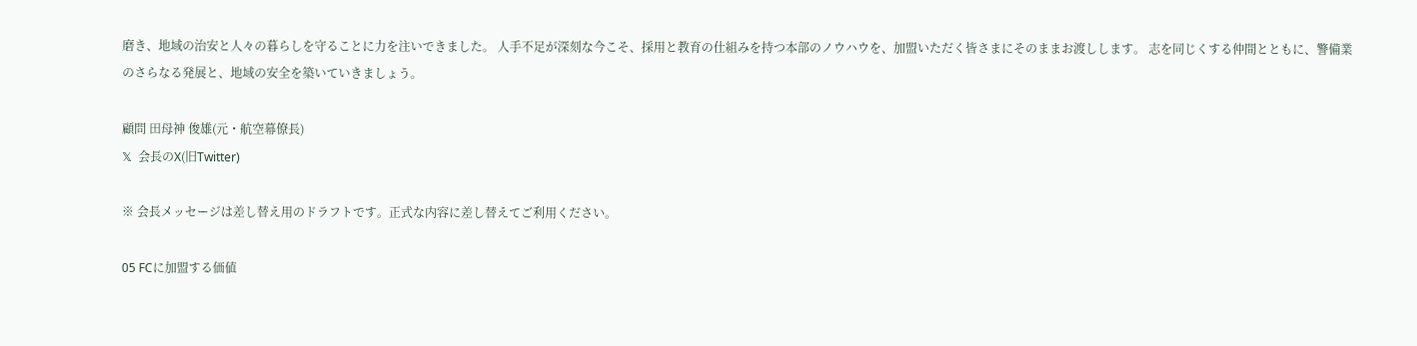磨き、地域の治安と人々の暮らしを守ることに力を注いできました。 人手不足が深刻な今こそ、採用と教育の仕組みを持つ本部のノウハウを、加盟いただく皆さまにそのままお渡しします。 志を同じくする仲間とともに、警備業のさらなる発展と、地域の安全を築いていきましょう。

顧問 田母神 俊雄(元・航空幕僚長)
𝕏  会長のX(旧Twitter)

※ 会長メッセージは差し替え用のドラフトです。正式な内容に差し替えてご利用ください。

05 FCに加盟する価値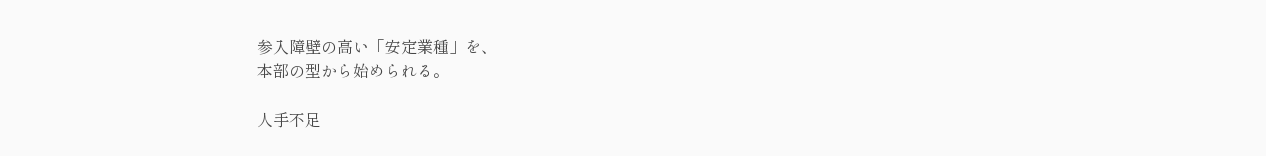参入障壁の高い「安定業種」を、
本部の型から始められる。

人手不足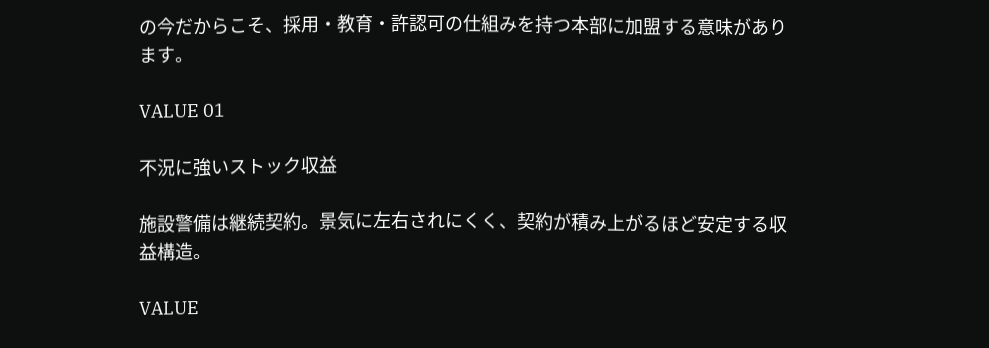の今だからこそ、採用・教育・許認可の仕組みを持つ本部に加盟する意味があります。

VALUE 01

不況に強いストック収益

施設警備は継続契約。景気に左右されにくく、契約が積み上がるほど安定する収益構造。

VALUE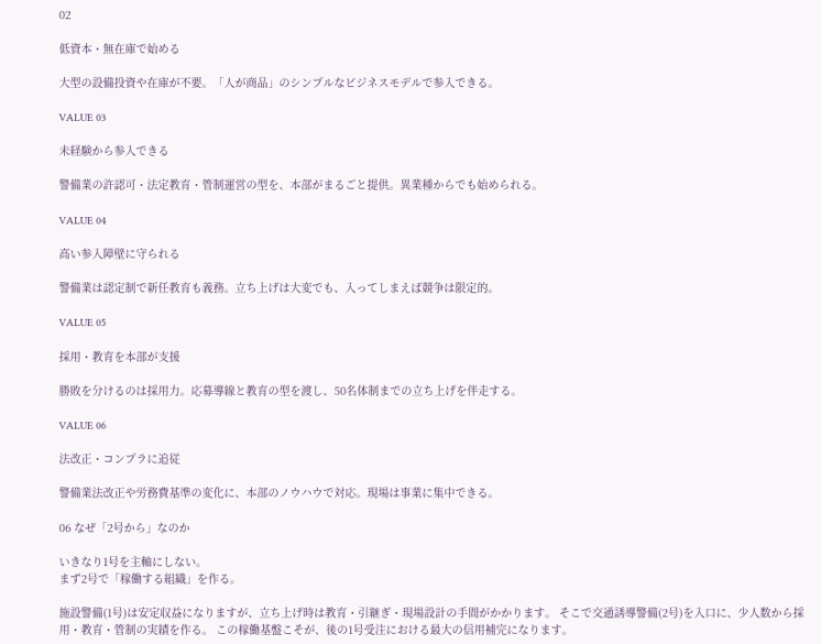02

低資本・無在庫で始める

大型の設備投資や在庫が不要。「人が商品」のシンプルなビジネスモデルで参入できる。

VALUE 03

未経験から参入できる

警備業の許認可・法定教育・管制運営の型を、本部がまるごと提供。異業種からでも始められる。

VALUE 04

高い参入障壁に守られる

警備業は認定制で新任教育も義務。立ち上げは大変でも、入ってしまえば競争は限定的。

VALUE 05

採用・教育を本部が支援

勝敗を分けるのは採用力。応募導線と教育の型を渡し、50名体制までの立ち上げを伴走する。

VALUE 06

法改正・コンプラに追従

警備業法改正や労務費基準の変化に、本部のノウハウで対応。現場は事業に集中できる。

06 なぜ「2号から」なのか

いきなり1号を主軸にしない。
まず2号で「稼働する組織」を作る。

施設警備(1号)は安定収益になりますが、立ち上げ時は教育・引継ぎ・現場設計の手間がかかります。 そこで交通誘導警備(2号)を入口に、少人数から採用・教育・管制の実績を作る。 この稼働基盤こそが、後の1号受注における最大の信用補完になります。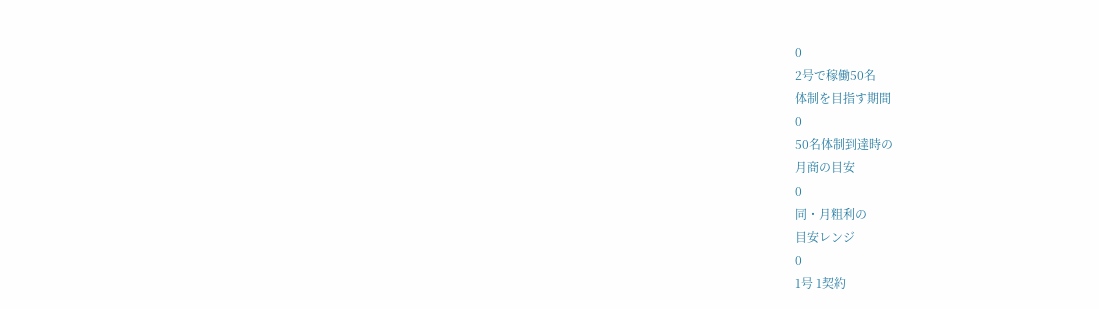0
2号で稼働50名
体制を目指す期間
0
50名体制到達時の
月商の目安
0
同・月粗利の
目安レンジ
0
1号 1契約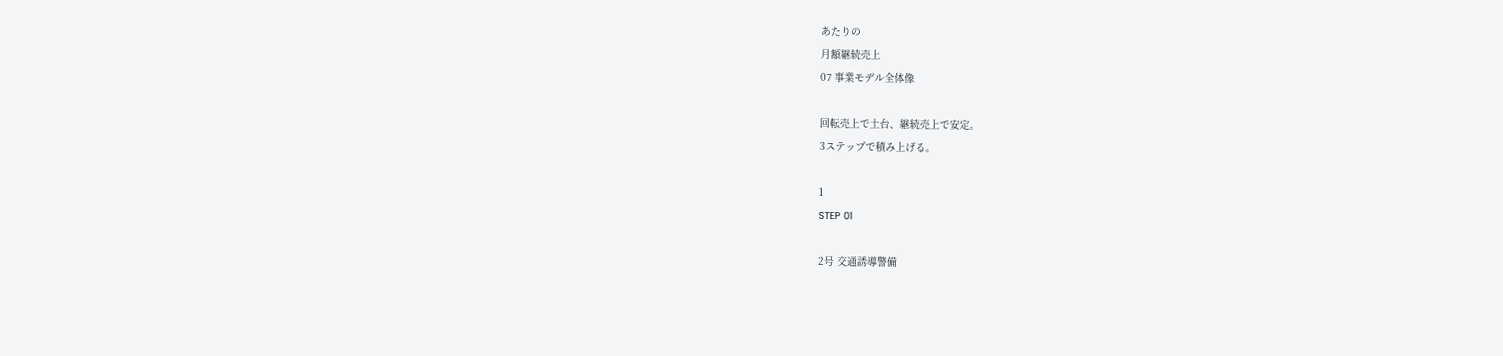あたりの
月額継続売上
07 事業モデル全体像

回転売上で土台、継続売上で安定。
3ステップで積み上げる。

1
STEP 01

2号 交通誘導警備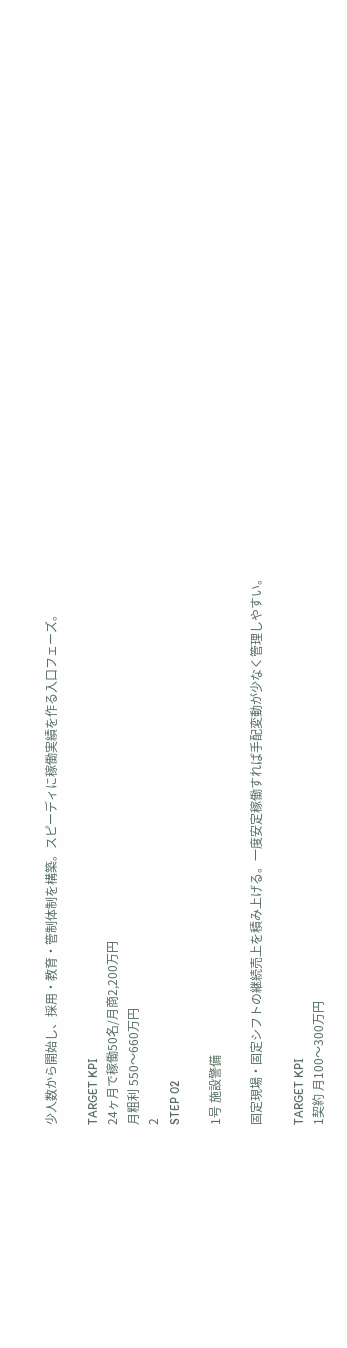少人数から開始し、採用・教育・管制体制を構築。スピーディに稼働実績を作る入口フェーズ。

TARGET KPI
24ヶ月で稼働50名/月商2,200万円
月粗利 550〜660万円
2
STEP 02

1号 施設警備

固定現場・固定シフトの継続売上を積み上げる。一度安定稼働すれば手配変動が少なく管理しやすい。

TARGET KPI
1契約 月100〜300万円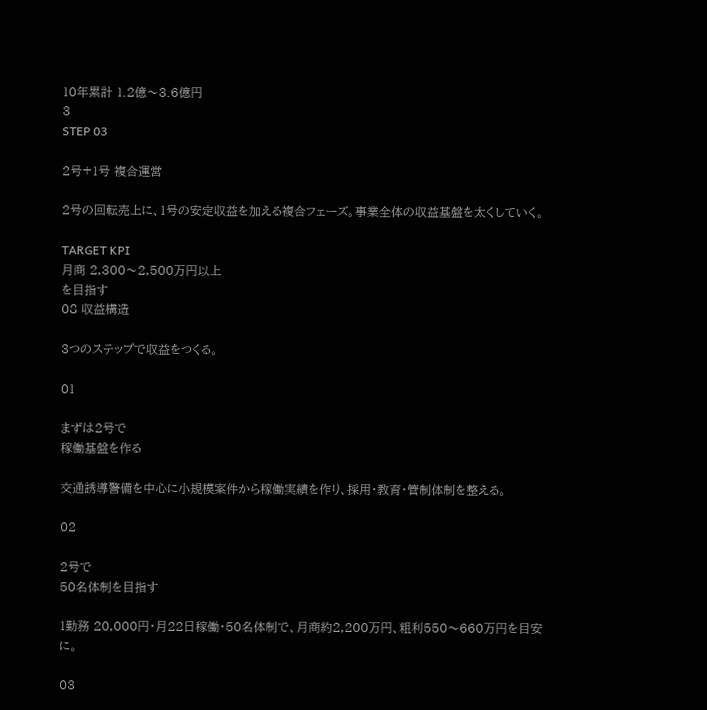10年累計 1.2億〜3.6億円
3
STEP 03

2号+1号 複合運営

2号の回転売上に、1号の安定収益を加える複合フェーズ。事業全体の収益基盤を太くしていく。

TARGET KPI
月商 2,300〜2,500万円以上
を目指す
08 収益構造

3つのステップで収益をつくる。

01

まずは2号で
稼働基盤を作る

交通誘導警備を中心に小規模案件から稼働実績を作り、採用・教育・管制体制を整える。

02

2号で
50名体制を目指す

1勤務 20,000円・月22日稼働・50名体制で、月商約2,200万円、粗利550〜660万円を目安に。

03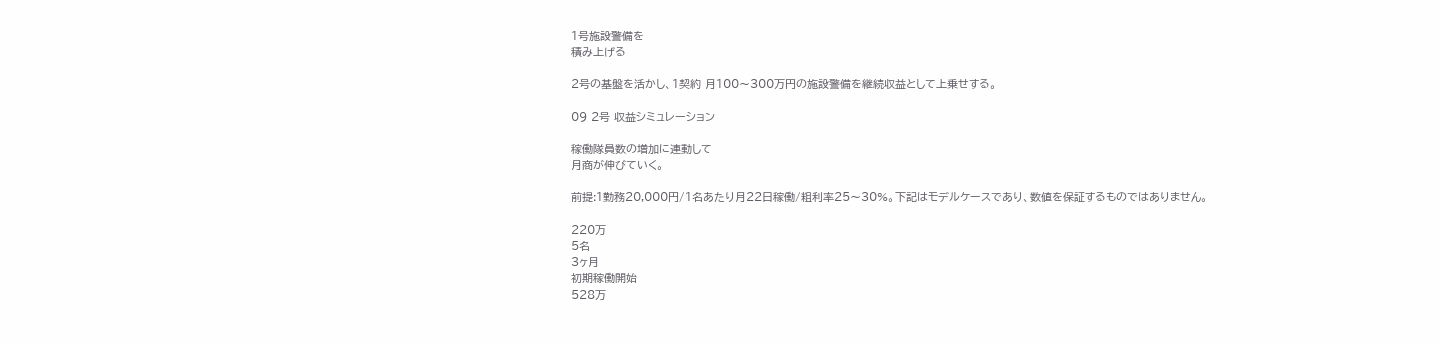1号施設警備を
積み上げる

2号の基盤を活かし、1契約 月100〜300万円の施設警備を継続収益として上乗せする。

09 2号 収益シミュレーション

稼働隊員数の増加に連動して
月商が伸びていく。

前提:1勤務20,000円/1名あたり月22日稼働/粗利率25〜30%。下記はモデルケースであり、数値を保証するものではありません。

220万
5名
3ヶ月
初期稼働開始
528万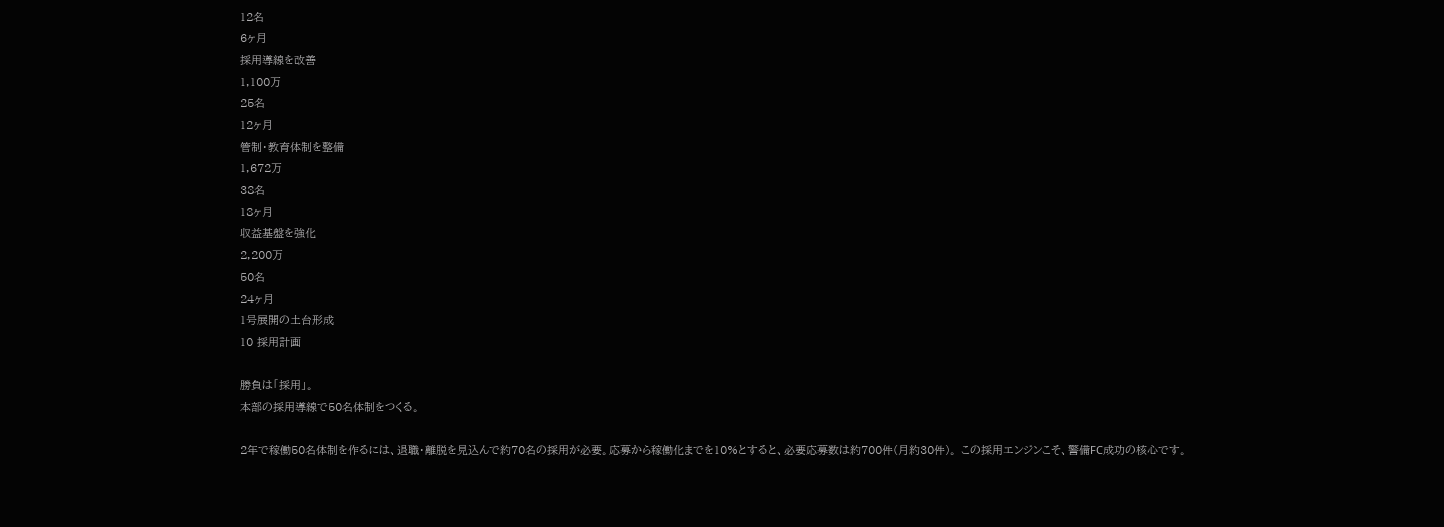12名
6ヶ月
採用導線を改善
1,100万
25名
12ヶ月
管制・教育体制を整備
1,672万
38名
18ヶ月
収益基盤を強化
2,200万
50名
24ヶ月
1号展開の土台形成
10 採用計画

勝負は「採用」。
本部の採用導線で50名体制をつくる。

2年で稼働50名体制を作るには、退職・離脱を見込んで約70名の採用が必要。応募から稼働化までを10%とすると、必要応募数は約700件(月約30件)。 この採用エンジンこそ、警備FC成功の核心です。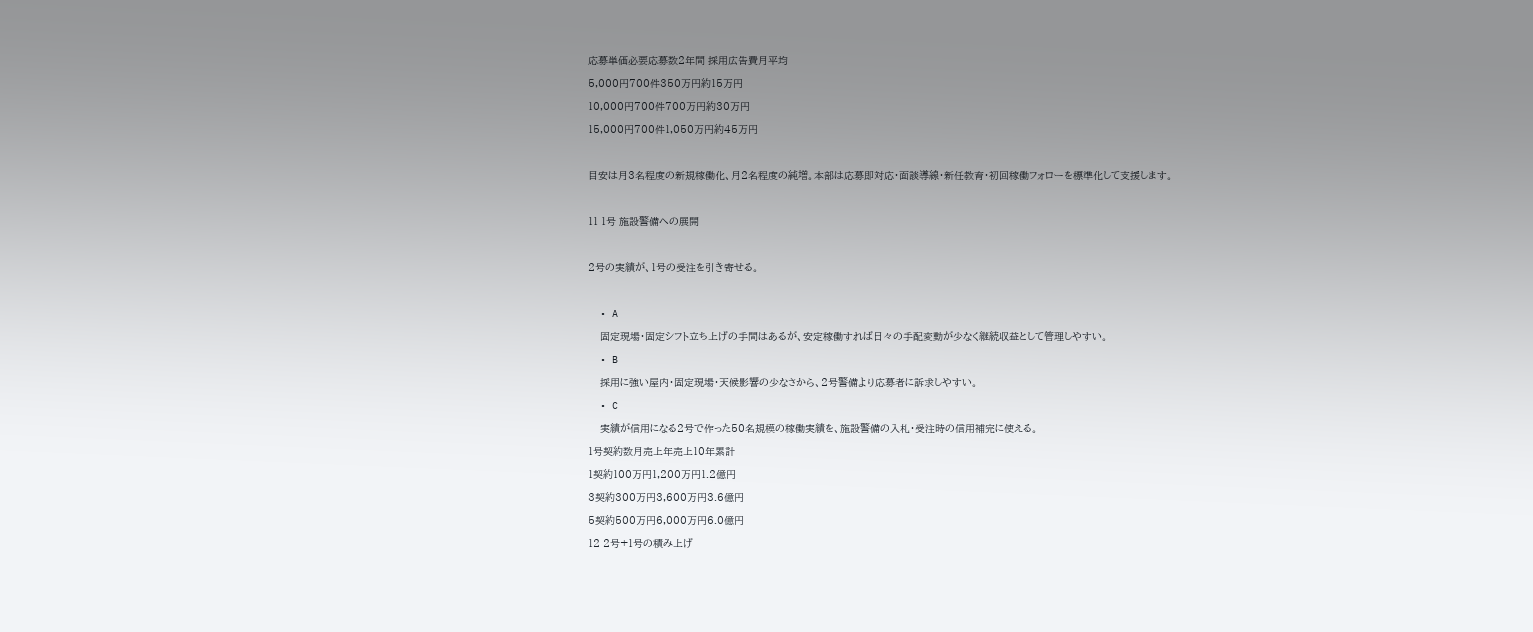応募単価必要応募数2年間 採用広告費月平均
5,000円700件350万円約15万円
10,000円700件700万円約30万円
15,000円700件1,050万円約45万円

目安は月3名程度の新規稼働化、月2名程度の純増。本部は応募即対応・面談導線・新任教育・初回稼働フォローを標準化して支援します。

11 1号 施設警備への展開

2号の実績が、1号の受注を引き寄せる。

  • A
    固定現場・固定シフト立ち上げの手間はあるが、安定稼働すれば日々の手配変動が少なく継続収益として管理しやすい。
  • B
    採用に強い屋内・固定現場・天候影響の少なさから、2号警備より応募者に訴求しやすい。
  • C
    実績が信用になる2号で作った50名規模の稼働実績を、施設警備の入札・受注時の信用補完に使える。
1号契約数月売上年売上10年累計
1契約100万円1,200万円1.2億円
3契約300万円3,600万円3.6億円
5契約500万円6,000万円6.0億円
12 2号+1号の積み上げ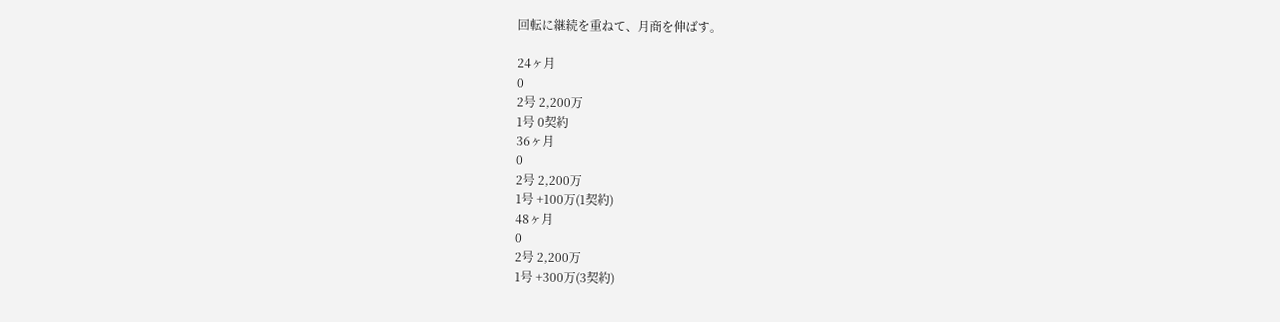回転に継続を重ねて、月商を伸ばす。

24ヶ月
0
2号 2,200万
1号 0契約
36ヶ月
0
2号 2,200万
1号 +100万(1契約)
48ヶ月
0
2号 2,200万
1号 +300万(3契約)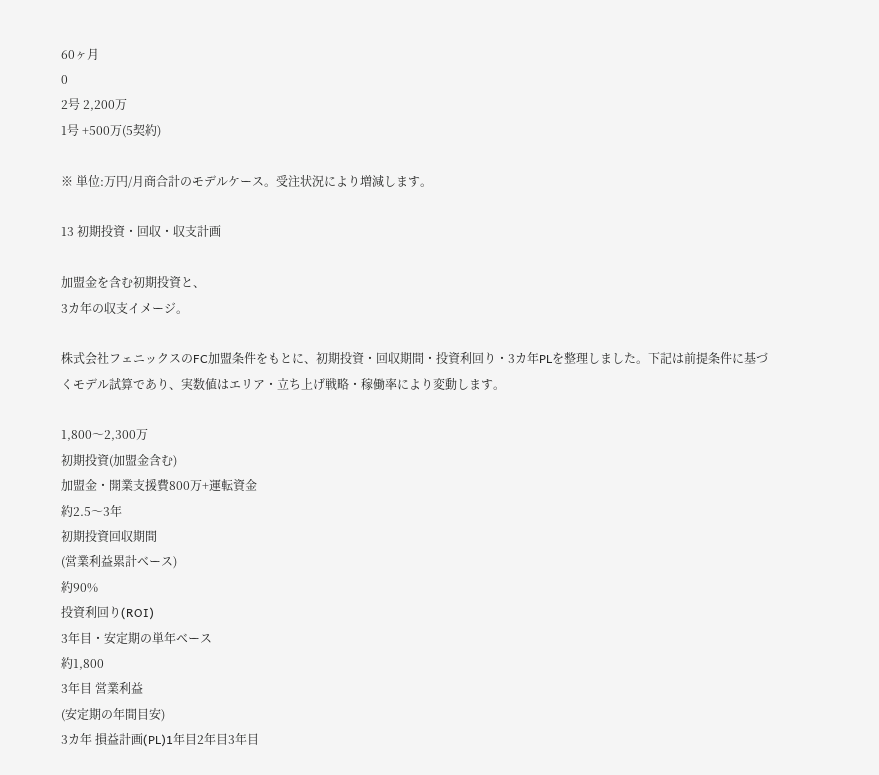60ヶ月
0
2号 2,200万
1号 +500万(5契約)

※ 単位:万円/月商合計のモデルケース。受注状況により増減します。

13 初期投資・回収・収支計画

加盟金を含む初期投資と、
3カ年の収支イメージ。

株式会社フェニックスのFC加盟条件をもとに、初期投資・回収期間・投資利回り・3カ年PLを整理しました。下記は前提条件に基づくモデル試算であり、実数値はエリア・立ち上げ戦略・稼働率により変動します。

1,800〜2,300万
初期投資(加盟金含む)
加盟金・開業支援費800万+運転資金
約2.5〜3年
初期投資回収期間
(営業利益累計ベース)
約90%
投資利回り(ROI)
3年目・安定期の単年ベース
約1,800
3年目 営業利益
(安定期の年間目安)
3カ年 損益計画(PL)1年目2年目3年目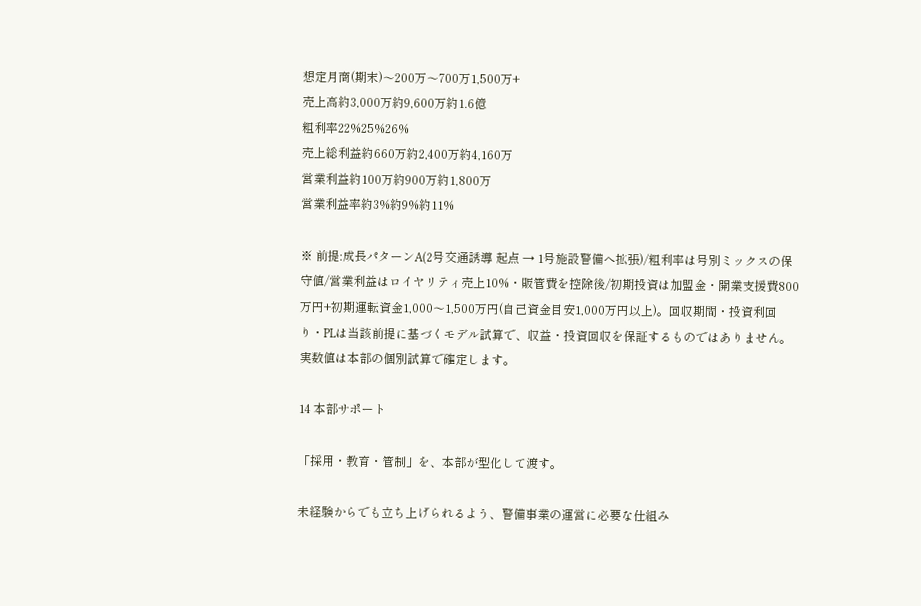想定月商(期末)〜200万〜700万1,500万+
売上高約3,000万約9,600万約1.6億
粗利率22%25%26%
売上総利益約660万約2,400万約4,160万
営業利益約100万約900万約1,800万
営業利益率約3%約9%約11%

※ 前提:成長パターンA(2号交通誘導 起点 → 1号施設警備へ拡張)/粗利率は号別ミックスの保守値/営業利益はロイヤリティ売上10%・販管費を控除後/初期投資は加盟金・開業支援費800万円+初期運転資金1,000〜1,500万円(自己資金目安1,000万円以上)。回収期間・投資利回り・PLは当該前提に基づくモデル試算で、収益・投資回収を保証するものではありません。実数値は本部の個別試算で確定します。

14 本部サポート

「採用・教育・管制」を、本部が型化して渡す。

未経験からでも立ち上げられるよう、警備事業の運営に必要な仕組み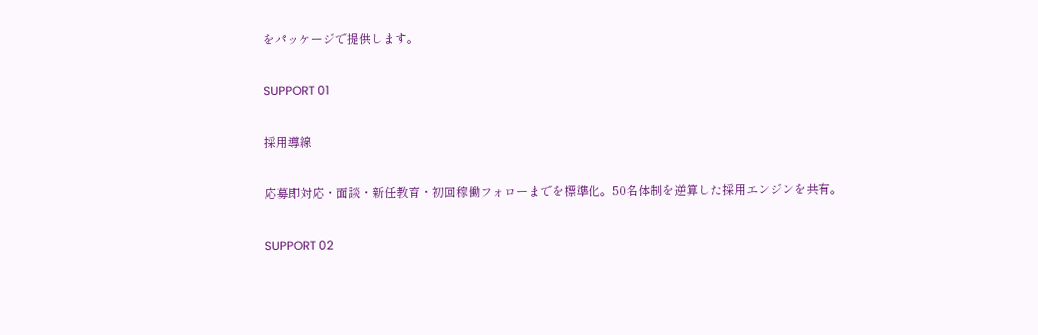をパッケージで提供します。

SUPPORT 01

採用導線

応募即対応・面談・新任教育・初回稼働フォローまでを標準化。50名体制を逆算した採用エンジンを共有。

SUPPORT 02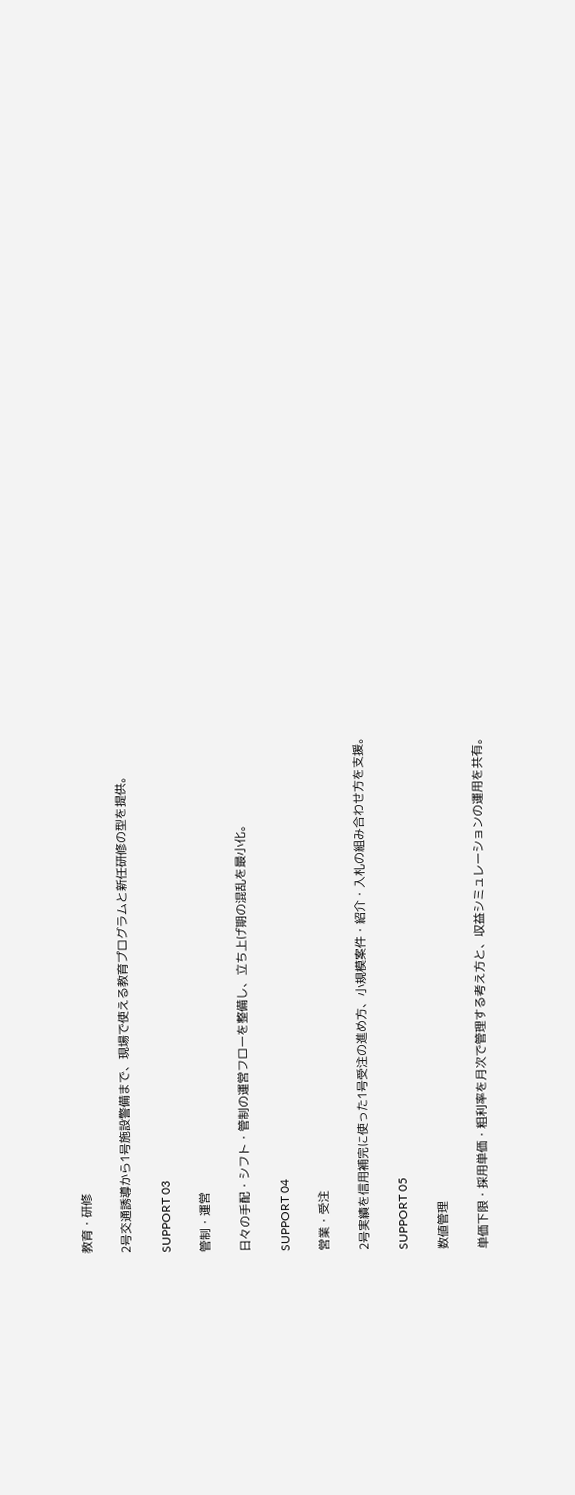教育・研修

2号交通誘導から1号施設警備まで、現場で使える教育プログラムと新任研修の型を提供。

SUPPORT 03

管制・運営

日々の手配・シフト・管制の運営フローを整備し、立ち上げ期の混乱を最小化。

SUPPORT 04

営業・受注

2号実績を信用補完に使った1号受注の進め方、小規模案件・紹介・入札の組み合わせ方を支援。

SUPPORT 05

数値管理

単価下限・採用単価・粗利率を月次で管理する考え方と、収益シミュレーションの運用を共有。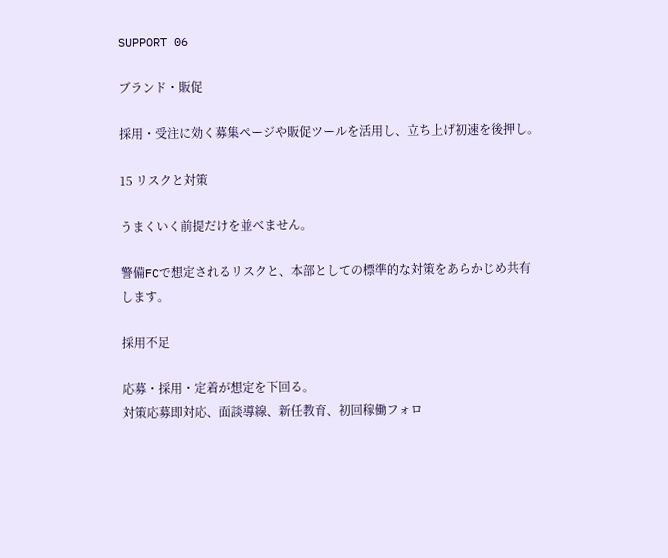SUPPORT 06

ブランド・販促

採用・受注に効く募集ページや販促ツールを活用し、立ち上げ初速を後押し。

15 リスクと対策

うまくいく前提だけを並べません。

警備FCで想定されるリスクと、本部としての標準的な対策をあらかじめ共有します。

採用不足

応募・採用・定着が想定を下回る。
対策応募即対応、面談導線、新任教育、初回稼働フォロ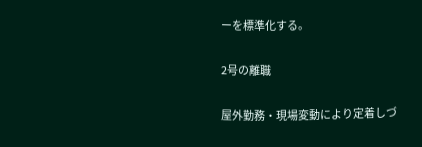ーを標準化する。

2号の離職

屋外勤務・現場変動により定着しづ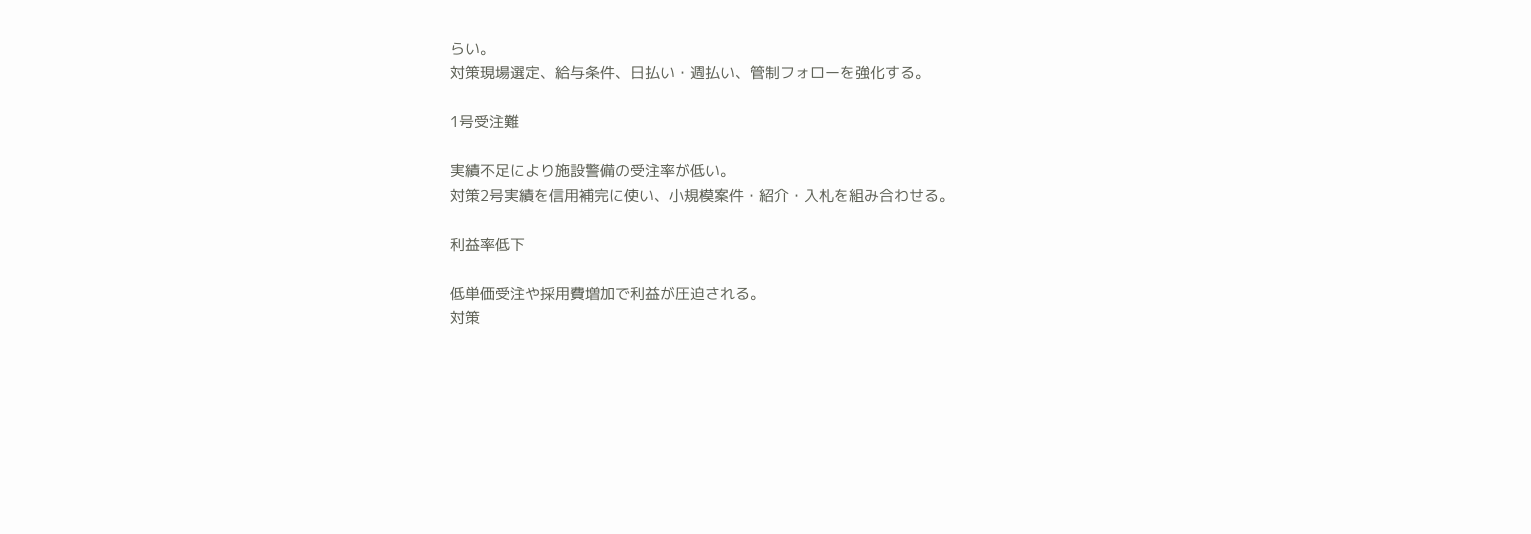らい。
対策現場選定、給与条件、日払い・週払い、管制フォローを強化する。

1号受注難

実績不足により施設警備の受注率が低い。
対策2号実績を信用補完に使い、小規模案件・紹介・入札を組み合わせる。

利益率低下

低単価受注や採用費増加で利益が圧迫される。
対策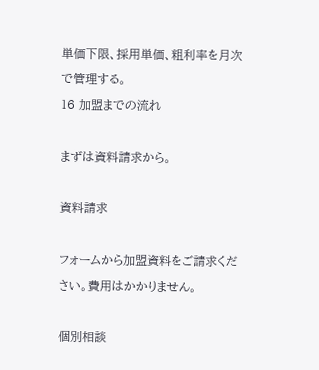単価下限、採用単価、粗利率を月次で管理する。
16 加盟までの流れ

まずは資料請求から。

資料請求

フォームから加盟資料をご請求ください。費用はかかりません。

個別相談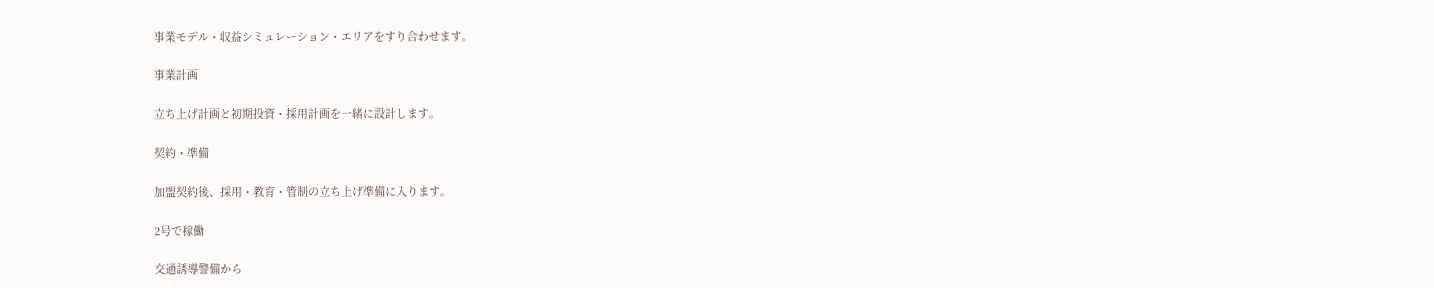事業モデル・収益シミュレーション・エリアをすり合わせます。

事業計画

立ち上げ計画と初期投資・採用計画を一緒に設計します。

契約・準備

加盟契約後、採用・教育・管制の立ち上げ準備に入ります。

2号で稼働

交通誘導警備から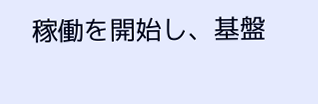稼働を開始し、基盤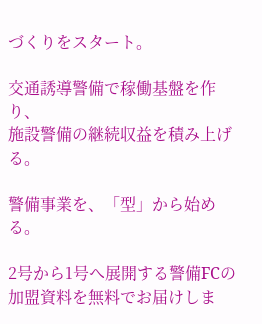づくりをスタート。

交通誘導警備で稼働基盤を作り、
施設警備の継続収益を積み上げる。

警備事業を、「型」から始める。

2号から1号へ展開する警備FCの加盟資料を無料でお届けしま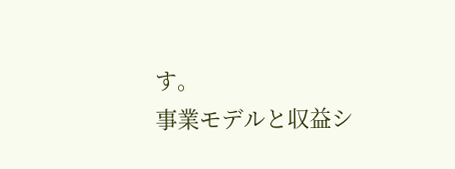す。
事業モデルと収益シ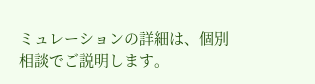ミュレーションの詳細は、個別相談でご説明します。